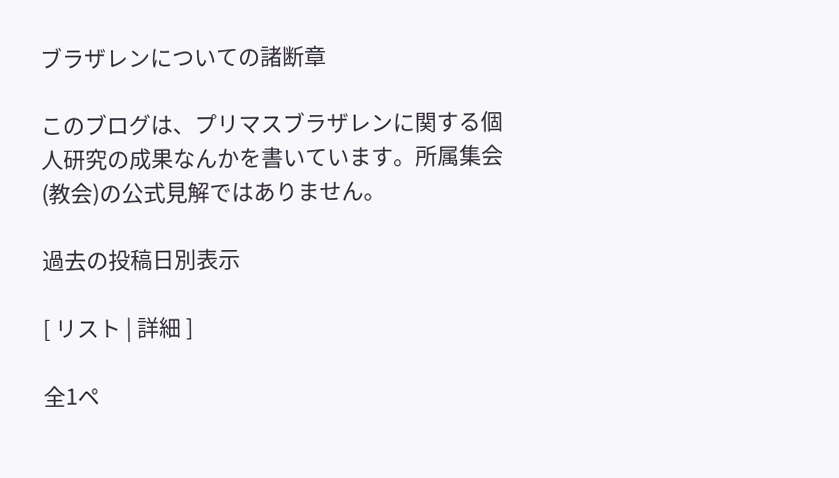ブラザレンについての諸断章

このブログは、プリマスブラザレンに関する個人研究の成果なんかを書いています。所属集会(教会)の公式見解ではありません。

過去の投稿日別表示

[ リスト | 詳細 ]

全1ペ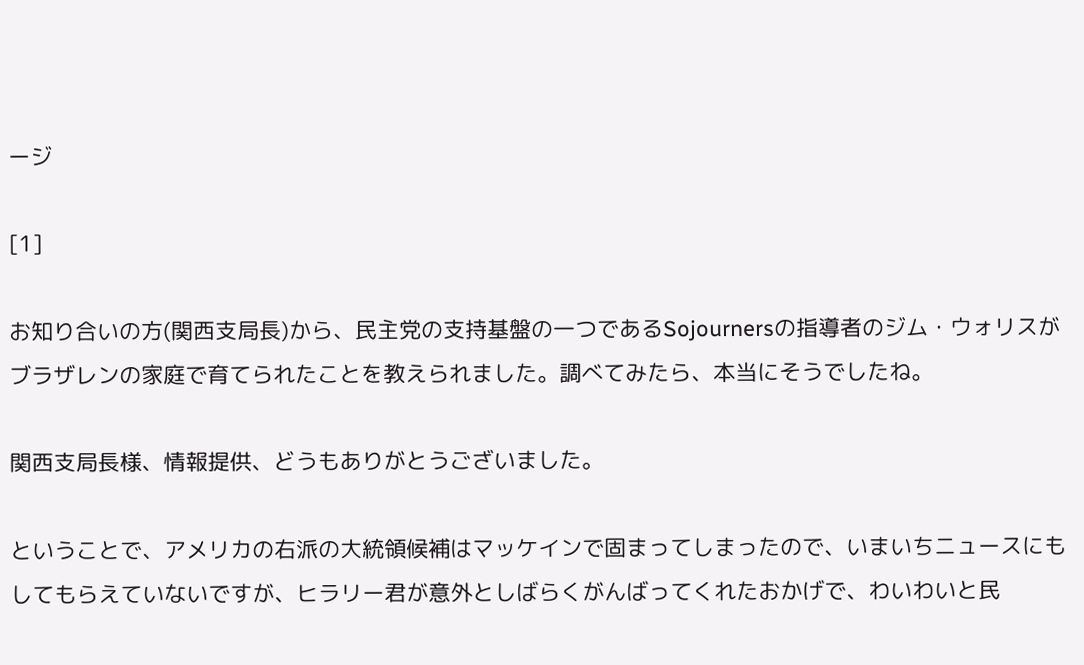ージ

[1]

お知り合いの方(関西支局長)から、民主党の支持基盤の一つであるSojournersの指導者のジム・ウォリスがブラザレンの家庭で育てられたことを教えられました。調べてみたら、本当にそうでしたね。

関西支局長様、情報提供、どうもありがとうございました。

ということで、アメリカの右派の大統領候補はマッケインで固まってしまったので、いまいちニュースにもしてもらえていないですが、ヒラリー君が意外としばらくがんばってくれたおかげで、わいわいと民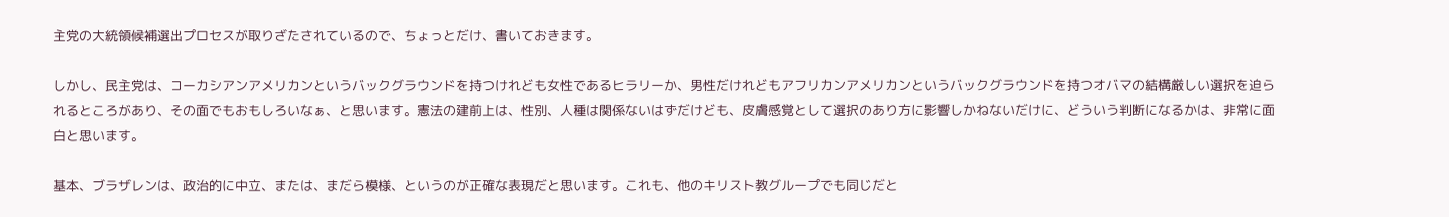主党の大統領候補選出プロセスが取りざたされているので、ちょっとだけ、書いておきます。

しかし、民主党は、コーカシアンアメリカンというバックグラウンドを持つけれども女性であるヒラリーか、男性だけれどもアフリカンアメリカンというバックグラウンドを持つオバマの結構厳しい選択を迫られるところがあり、その面でもおもしろいなぁ、と思います。憲法の建前上は、性別、人種は関係ないはずだけども、皮膚感覚として選択のあり方に影響しかねないだけに、どういう判断になるかは、非常に面白と思います。

基本、ブラザレンは、政治的に中立、または、まだら模様、というのが正確な表現だと思います。これも、他のキリスト教グループでも同じだと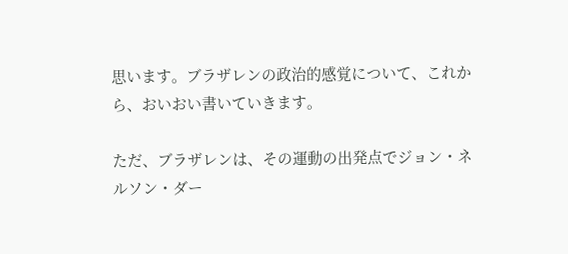思います。ブラザレンの政治的感覚について、これから、おいおい書いていきます。

ただ、ブラザレンは、その運動の出発点でジョン・ネルソン・ダー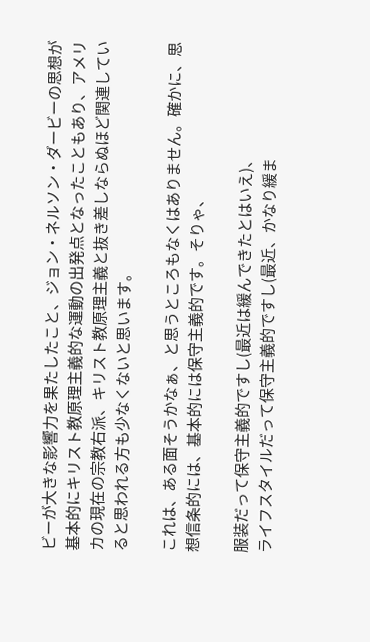ビーが大きな影響力を果たしたこと、ジョン・ネルソン・ダービーの思想が基本的にキリスト教原理主義的な運動の出発点となったこともあり、アメリカの現在の宗教右派、キリスト教原理主義と抜き差しならぬほど関連していると思われる方も少なくないと思います。

これは、ある面そうかなぁ、と思うところもなくはありません。確かに、思想信条的には、基本的には保守主義的です。そりゃ、

服装だって保守主義的ですし(最近は緩んできたとはいえ)、
ライフスタイルだって保守主義的ですし(最近、かなり緩ま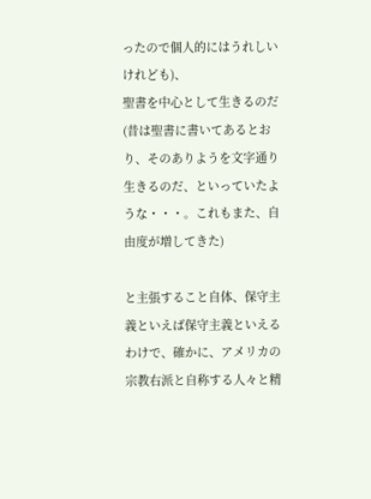ったので個人的にはうれしいけれども)、
聖書を中心として生きるのだ(昔は聖書に書いてあるとおり、そのありようを文字通り生きるのだ、といっていたような・・・。これもまた、自由度が増してきた)

と主張すること自体、保守主義といえば保守主義といえるわけで、確かに、アメリカの宗教右派と自称する人々と精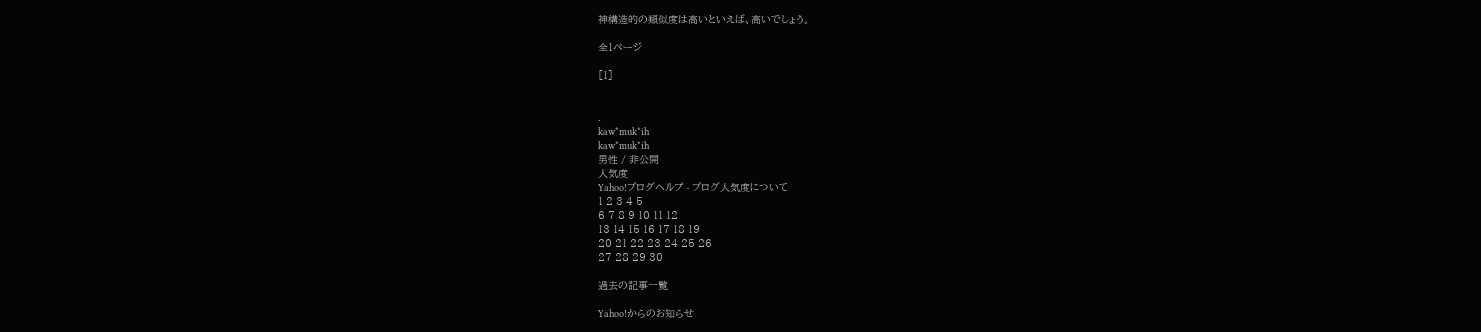神構造的の類似度は高いといえば、高いでしょう。

全1ページ

[1]


.
kaw*muk*ih
kaw*muk*ih
男性 / 非公開
人気度
Yahoo!ブログヘルプ - ブログ人気度について
1 2 3 4 5
6 7 8 9 10 11 12
13 14 15 16 17 18 19
20 21 22 23 24 25 26
27 28 29 30

過去の記事一覧

Yahoo!からのお知らせ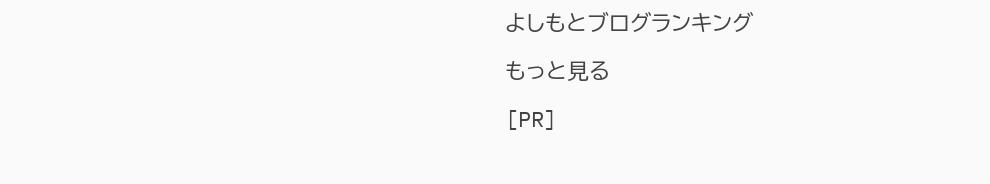よしもとブログランキング

もっと見る

[PR]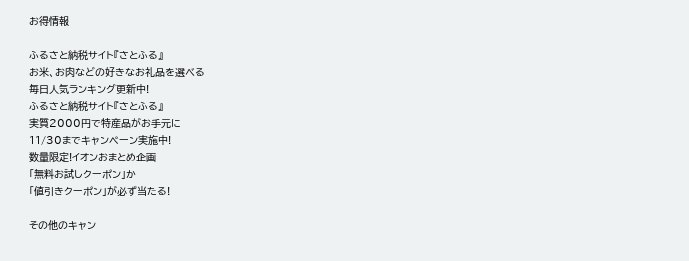お得情報

ふるさと納税サイト『さとふる』
お米、お肉などの好きなお礼品を選べる
毎日人気ランキング更新中!
ふるさと納税サイト『さとふる』
実質2000円で特産品がお手元に
11/30までキャンペーン実施中!
数量限定!イオンおまとめ企画
「無料お試しクーポン」か
「値引きクーポン」が必ず当たる!

その他のキャン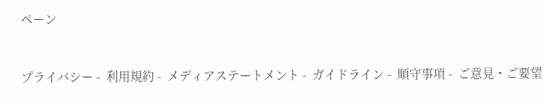ペーン


プライバシー -  利用規約 -  メディアステートメント -  ガイドライン -  順守事項 -  ご意見・ご要望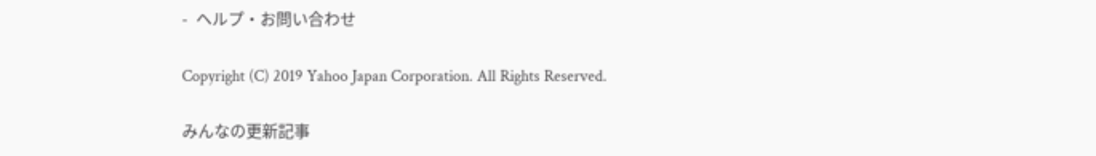-  ヘルプ・お問い合わせ

Copyright (C) 2019 Yahoo Japan Corporation. All Rights Reserved.

みんなの更新記事